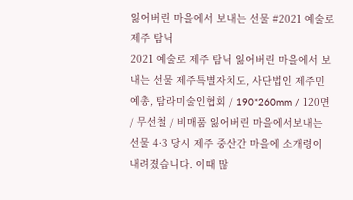잃어버린 마을에서 보내는 선물 #2021 예술로 제주 탐닉
2021 예술로 제주 탐닉 잃어버린 마을에서 보내는 선물 제주특별자치도, 사단법인 제주민예총, 탐라미술인협회 / 190*260mm / 120면 / 무선철 / 비매품 잃어버린 마을에서보내는 선물 4·3 당시 제주 중산간 마을에 소개령이 내려졌습니다. 이때 많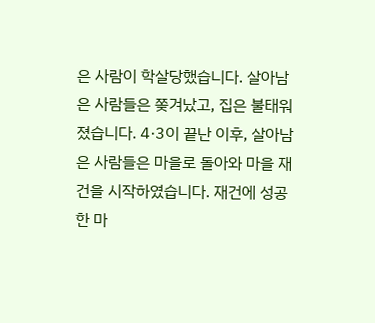은 사람이 학살당했습니다. 살아남은 사람들은 쫒겨났고, 집은 불태워졌습니다. 4·3이 끝난 이후, 살아남은 사람들은 마을로 돌아와 마을 재건을 시작하였습니다. 재건에 성공한 마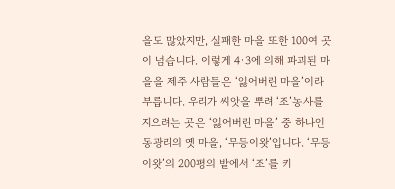을도 많았지만, 실패한 마을 또한 100여 곳이 넘습니다. 이렇게 4·3에 의해 파괴된 마을을 제주 사람들은 ‘잃어버린 마을’이라 부릅니다. 우리가 씨앗을 뿌려 ‘조’농사를 지으려는 곳은 ‘잃어버린 마을’ 중 하나인 동광리의 옛 마을, ‘무등이왓’입니다. ‘무등이왓’의 200평의 밭에서 ‘조’를 키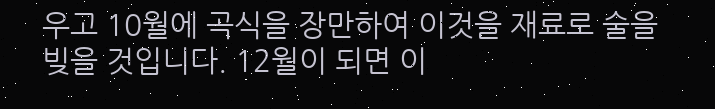우고 10월에 곡식을 장만하여 이것을 재료로 술을 빚을 것입니다. 12월이 되면 이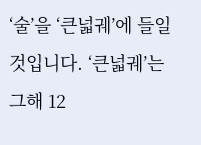‘술’을 ‘큰넓궤’에 들일 것입니다. ‘큰넓궤’는 그해 12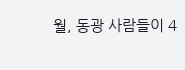월, 동광 사람들이 4